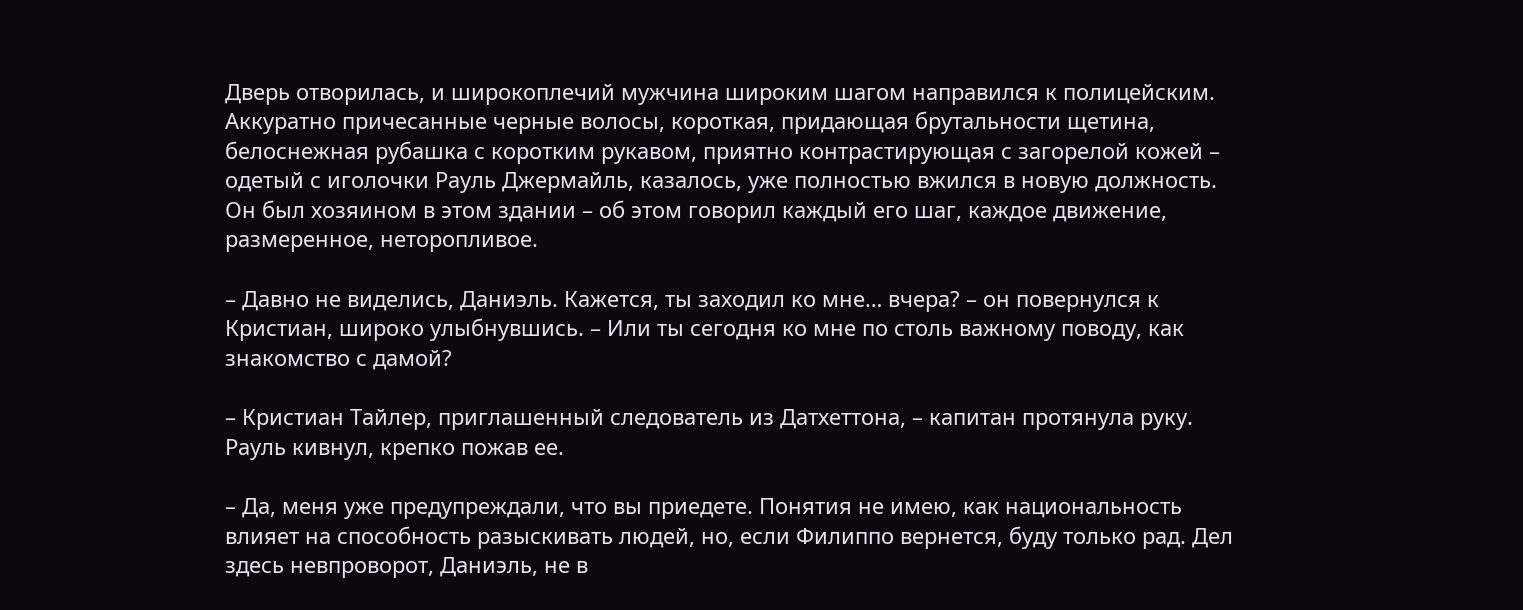Дверь отворилась, и широкоплечий мужчина широким шагом направился к полицейским. Аккуратно причесанные черные волосы, короткая, придающая брутальности щетина, белоснежная рубашка с коротким рукавом, приятно контрастирующая с загорелой кожей – одетый с иголочки Рауль Джермайль, казалось, уже полностью вжился в новую должность. Он был хозяином в этом здании – об этом говорил каждый его шаг, каждое движение, размеренное, неторопливое.

– Давно не виделись, Даниэль. Кажется, ты заходил ко мне… вчера? – он повернулся к Кристиан, широко улыбнувшись. – Или ты сегодня ко мне по столь важному поводу, как знакомство с дамой?

– Кристиан Тайлер, приглашенный следователь из Датхеттона, – капитан протянула руку. Рауль кивнул, крепко пожав ее.

– Да, меня уже предупреждали, что вы приедете. Понятия не имею, как национальность влияет на способность разыскивать людей, но, если Филиппо вернется, буду только рад. Дел здесь невпроворот, Даниэль, не в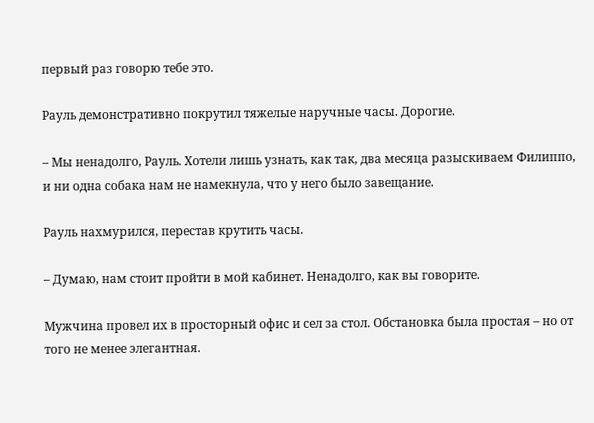первый раз говорю тебе это.

Рауль демонстративно покрутил тяжелые наручные часы. Дорогие.

– Мы ненадолго, Рауль. Хотели лишь узнать, как так, два месяца разыскиваем Филиппо, и ни одна собака нам не намекнула, что у него было завещание.

Рауль нахмурился, перестав крутить часы.

– Думаю, нам стоит пройти в мой кабинет. Ненадолго, как вы говорите.

Мужчина провел их в просторный офис и сел за стол. Обстановка была простая – но от того не менее элегантная.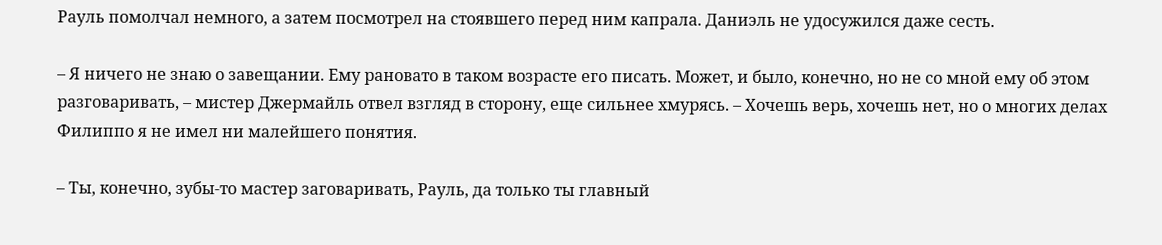Рауль помолчал немного, а затем посмотрел на стоявшего перед ним капрала. Даниэль не удосужился даже сесть.

– Я ничего не знаю о завещании. Ему рановато в таком возрасте его писать. Может, и было, конечно, но не со мной ему об этом разговаривать, – мистер Джермайль отвел взгляд в сторону, еще сильнее хмурясь. – Хочешь верь, хочешь нет, но о многих делах Филиппо я не имел ни малейшего понятия.

– Ты, конечно, зубы-то мастер заговаривать, Рауль, да только ты главный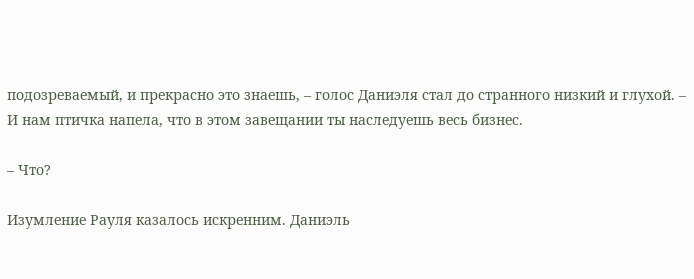подозреваемый, и прекрасно это знаешь, – голос Даниэля стал до странного низкий и глухой. – И нам птичка напела, что в этом завещании ты наследуешь весь бизнес.

– Что?

Изумление Рауля казалось искренним. Даниэль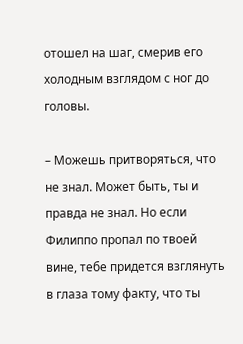отошел на шаг, смерив его холодным взглядом с ног до головы.

– Можешь притворяться, что не знал. Может быть, ты и правда не знал. Но если Филиппо пропал по твоей вине, тебе придется взглянуть в глаза тому факту, что ты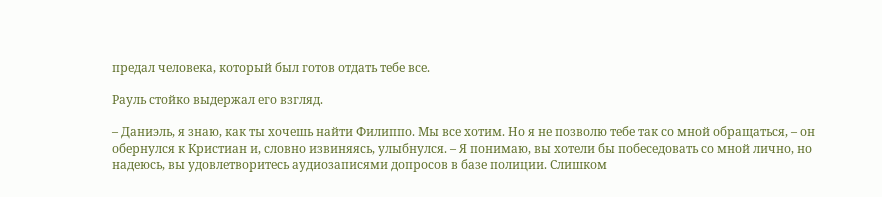предал человека, который был готов отдать тебе все.

Рауль стойко выдержал его взгляд.

– Даниэль, я знаю, как ты хочешь найти Филиппо. Мы все хотим. Но я не позволю тебе так со мной обращаться, – он обернулся к Кристиан и, словно извиняясь, улыбнулся. – Я понимаю, вы хотели бы побеседовать со мной лично, но надеюсь, вы удовлетворитесь аудиозаписями допросов в базе полиции. Слишком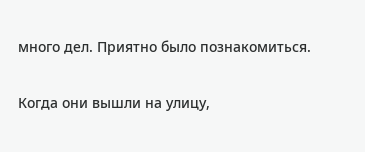много дел. Приятно было познакомиться.

Когда они вышли на улицу,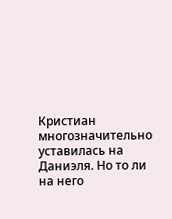Кристиан многозначительно уставилась на Даниэля. Но то ли на него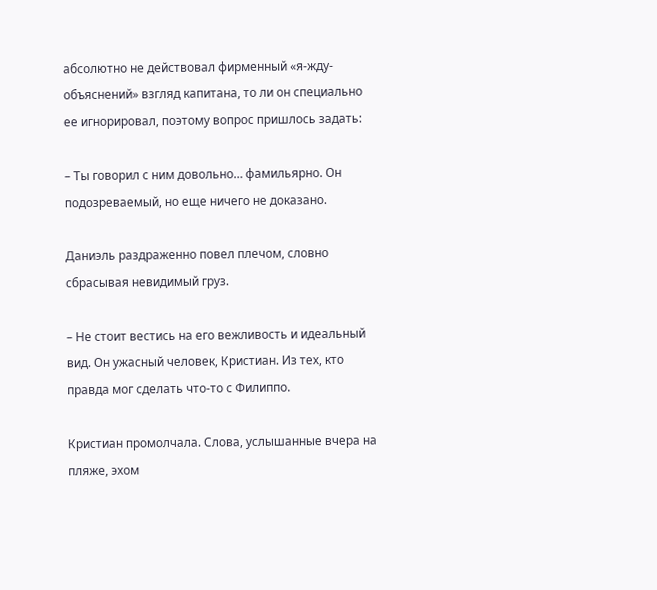абсолютно не действовал фирменный «я-жду-объяснений» взгляд капитана, то ли он специально ее игнорировал, поэтому вопрос пришлось задать:

– Ты говорил с ним довольно… фамильярно. Он подозреваемый, но еще ничего не доказано.

Даниэль раздраженно повел плечом, словно сбрасывая невидимый груз.

– Не стоит вестись на его вежливость и идеальный вид. Он ужасный человек, Кристиан. Из тех, кто правда мог сделать что-то с Филиппо.

Кристиан промолчала. Слова, услышанные вчера на пляже, эхом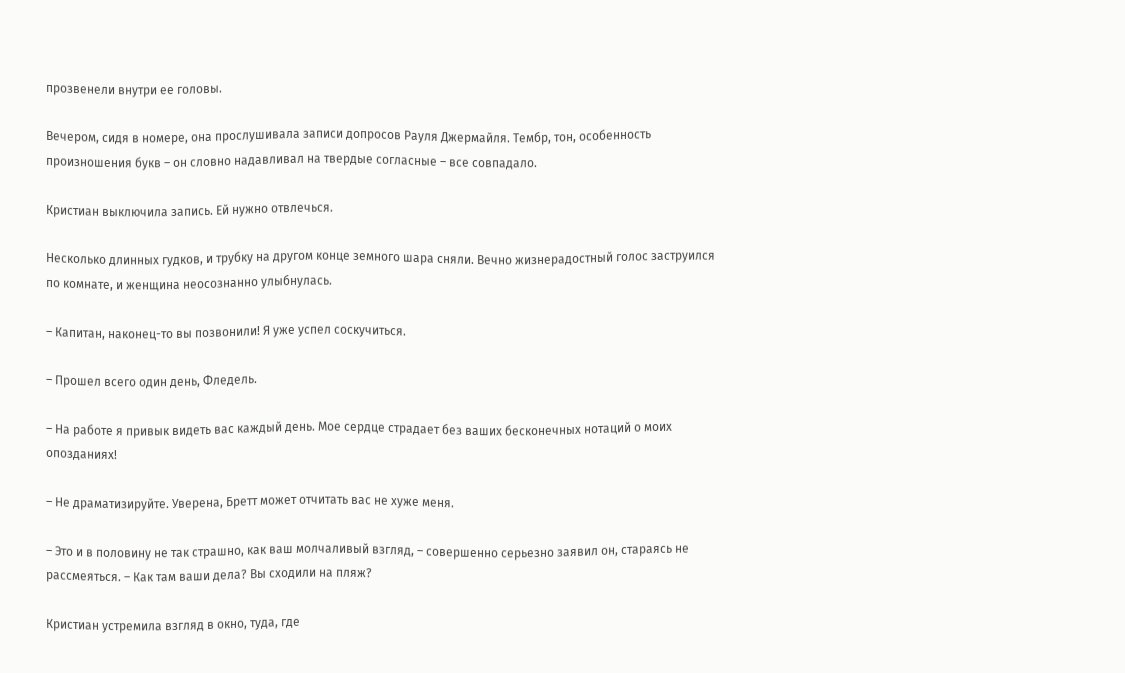прозвенели внутри ее головы.

Вечером, сидя в номере, она прослушивала записи допросов Рауля Джермайля. Тембр, тон, особенность произношения букв – он словно надавливал на твердые согласные – все совпадало.

Кристиан выключила запись. Ей нужно отвлечься.

Несколько длинных гудков, и трубку на другом конце земного шара сняли. Вечно жизнерадостный голос заструился по комнате, и женщина неосознанно улыбнулась.

– Капитан, наконец-то вы позвонили! Я уже успел соскучиться.

– Прошел всего один день, Фледель.

– На работе я привык видеть вас каждый день. Мое сердце страдает без ваших бесконечных нотаций о моих опозданиях!

– Не драматизируйте. Уверена, Бретт может отчитать вас не хуже меня.

– Это и в половину не так страшно, как ваш молчаливый взгляд, – совершенно серьезно заявил он, стараясь не рассмеяться. – Как там ваши дела? Вы сходили на пляж?

Кристиан устремила взгляд в окно, туда, где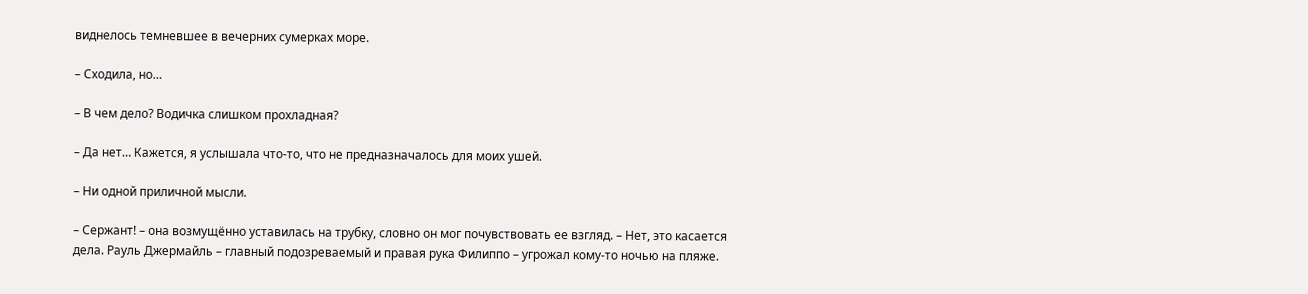виднелось темневшее в вечерних сумерках море.

– Сходила, но…

– В чем дело? Водичка слишком прохладная?

– Да нет… Кажется, я услышала что-то, что не предназначалось для моих ушей.

– Ни одной приличной мысли.

– Сержант! – она возмущённо уставилась на трубку, словно он мог почувствовать ее взгляд. – Нет, это касается дела. Рауль Джермайль – главный подозреваемый и правая рука Филиппо – угрожал кому-то ночью на пляже.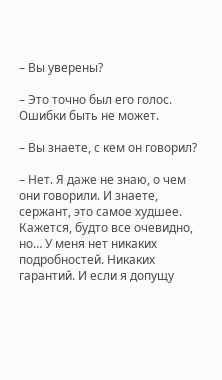– Вы уверены?

– Это точно был его голос. Ошибки быть не может.

– Вы знаете, с кем он говорил?

– Нет. Я даже не знаю, о чем они говорили. И знаете, сержант, это самое худшее. Кажется, будто все очевидно, но… У меня нет никаких подробностей. Никаких гарантий. И если я допущу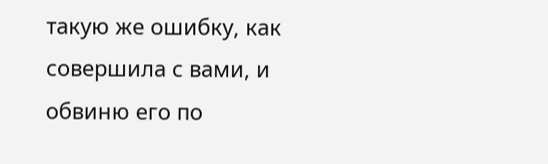такую же ошибку, как совершила с вами, и обвиню его по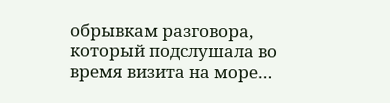обрывкам разговора, который подслушала во время визита на море…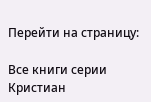Перейти на страницу:

Все книги серии Кристиан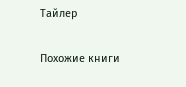Тайлер

Похожие книги